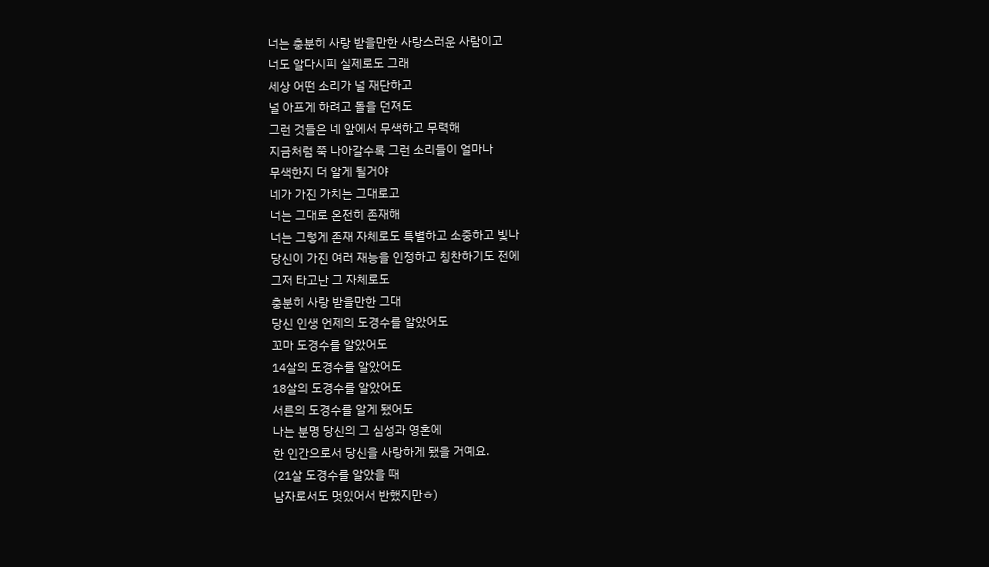너는 충분히 사랑 받을만한 사랑스러운 사람이고
너도 알다시피 실제로도 그래
세상 어떤 소리가 널 재단하고
널 아프게 하려고 돌을 던져도
그런 것들은 네 앞에서 무색하고 무력해
지금처럼 쭉 나아갈수록 그런 소리들이 얼마나
무색한지 더 알게 될거야
네가 가진 가치는 그대로고
너는 그대로 온전히 존재해
너는 그렇게 존재 자체로도 특별하고 소중하고 빛나
당신이 가진 여러 재능을 인정하고 칭찬하기도 전에
그저 타고난 그 자체로도
충분히 사랑 받을만한 그대
당신 인생 언제의 도경수를 알았어도
꼬마 도경수를 알았어도
14살의 도경수를 알았어도
18살의 도경수를 알았어도
서른의 도경수를 알게 됐어도
나는 분명 당신의 그 심성과 영혼에
한 인간으로서 당신을 사랑하게 됐을 거예요.
(21살 도경수를 알았을 때
남자로서도 멋있어서 반했지만ㅎ)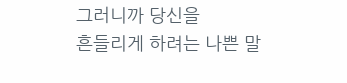그러니까 당신을
흔들리게 하려는 나쁜 말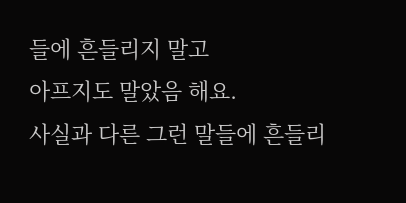들에 흔들리지 말고
아프지도 말았음 해요.
사실과 다른 그런 말들에 흔들리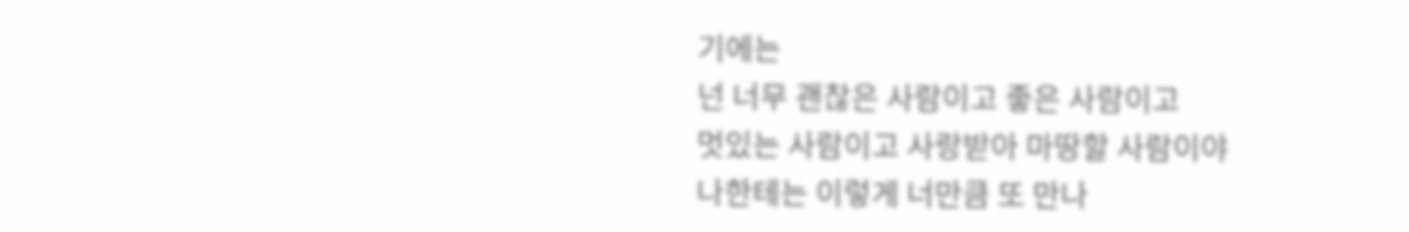기에는
넌 너무 괜찮은 사람이고 좋은 사람이고
멋있는 사람이고 사랑받아 마땅할 사람이야
나한테는 이렇게 너만큼 또 만나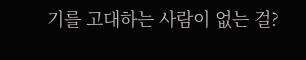기를 고대하는 사람이 없는 걸?